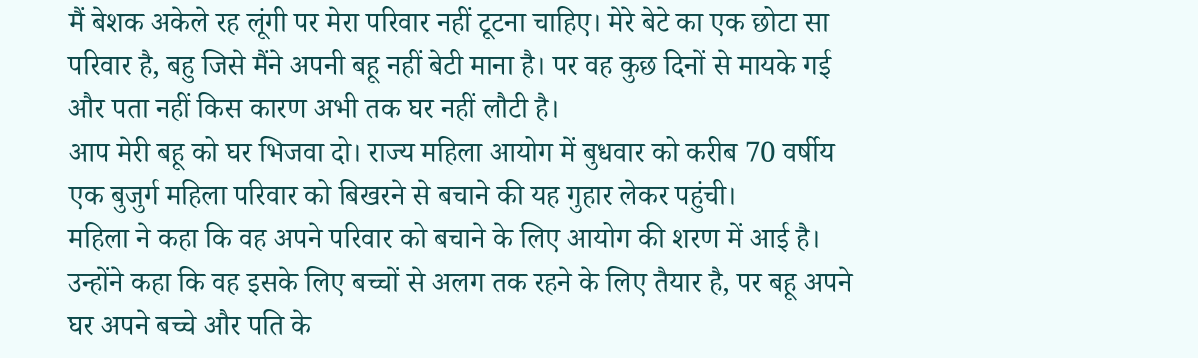मैं बेशक अकेले रह लूंगी पर मेरा परिवार नहीं टूटना चाहिए। मेरे बेटे का एक छोटा सा परिवार है, बहु जिसे मैंने अपनी बहू नहीं बेटी माना है। पर वह कुछ दिनों से मायके गई और पता नहीं किस कारण अभी तक घर नहीं लौटी है।
आप मेरी बहू को घर भिजवा दो। राज्य महिला आयोग में बुधवार को करीब 70 वर्षीय एक बुजुर्ग महिला परिवार को बिखरने से बचाने की यह गुहार लेकर पहुंची।
महिला ने कहा कि वह अपने परिवार को बचाने के लिए आयोग की शरण में आई है। उन्होंने कहा कि वह इसके लिए बच्चों से अलग तक रहने के लिए तैयार है, पर बहू अपने घर अपने बच्चे और पति के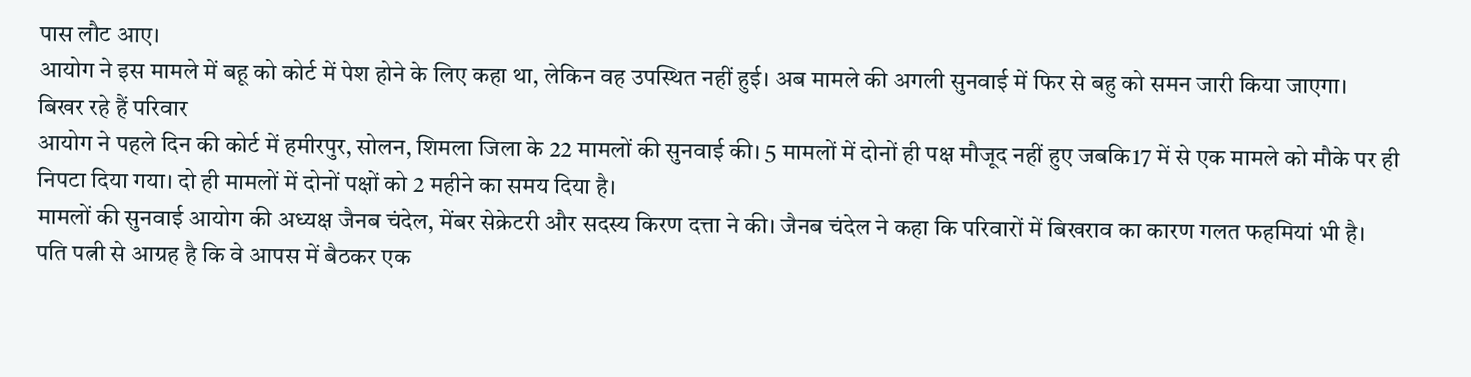पास लौट आए।
आयोग ने इस मामले में बहू को कोर्ट में पेश होने के लिए कहा था, लेकिन वह उपस्थित नहीं हुई। अब मामले की अगली सुनवाई में फिर से बहु को समन जारी किया जाएगा।
बिखर रहे हैं परिवार
आयोग ने पहले दिन की कोर्ट में हमीरपुर, सोलन, शिमला जिला के 22 मामलों की सुनवाई की। 5 मामलों में दोनों ही पक्ष मौजूद नहीं हुए जबकि17 में से एक मामले को मौके पर ही निपटा दिया गया। दो ही मामलों में दोनों पक्षों को 2 महीने का समय दिया है।
मामलों की सुनवाई आयोग की अध्यक्ष जैनब चंदेल, मेंबर सेक्रेटरी और सदस्य किरण दत्ता ने की। जैनब चंदेल ने कहा कि परिवारों में बिखराव का कारण गलत फहमियां भी है।
पति पत्नी से आग्रह है कि वे आपस में बैठकर एक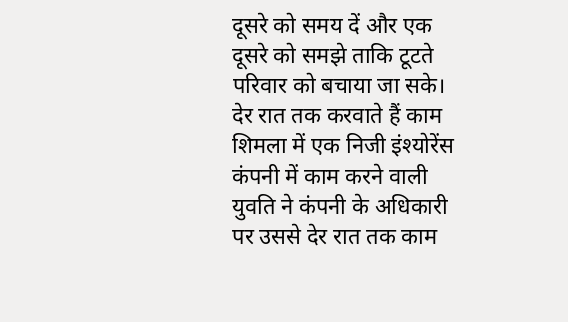दूसरे को समय दें और एक दूसरे को समझे ताकि टूटते परिवार को बचाया जा सके।
देर रात तक करवाते हैं काम
शिमला में एक निजी इंश्योरेंस कंपनी में काम करने वाली युवति ने कंपनी के अधिकारी पर उससे देर रात तक काम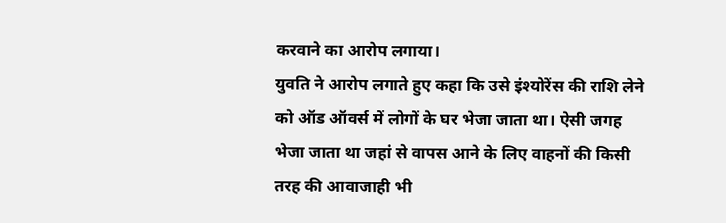करवाने का आरोप लगाया।
युवति ने आरोप लगाते हुए कहा कि उसे इंश्योरेंस की राशि लेने को ऑड ऑवर्स में लोगों के घर भेजा जाता था। ऐसी जगह भेजा जाता था जहां से वापस आने के लिए वाहनों की किसी तरह की आवाजाही भी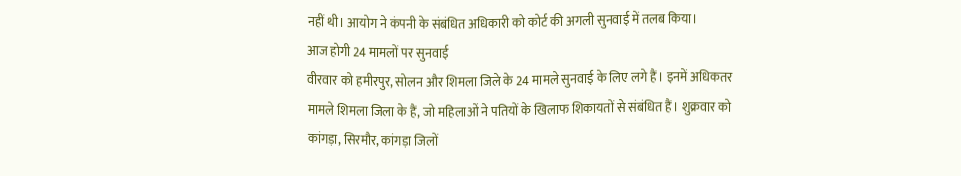नहीं थी। आयोग ने कंपनी के संबंधित अधिकारी को कोर्ट की अगली सुनवाई में तलब किया।
आज होगी 24 मामलों पर सुनवाई
वीरवार को हमीरपुर, सोलन और शिमला जिले के 24 मामले सुनवाई के लिए लगे हैं। इनमें अधिकतर मामले शिमला जिला के हैं, जो महिलाओं ने पतियों के खिलाफ शिकायतों से संबंधित हैं। शुक्रवार को कांगड़ा, सिरमौर, कांगड़ा जिलों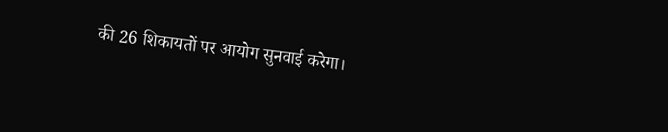की 26 शिकायतों पर आयोग सुनवाई करेगा।